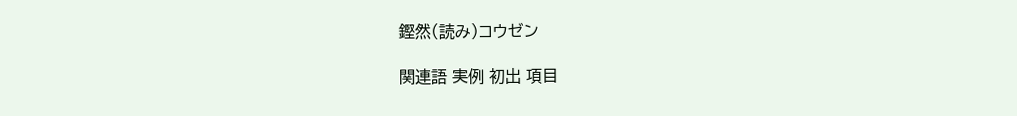鏗然(読み)コウゼン

関連語 実例 初出 項目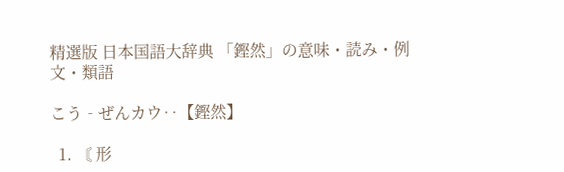精選版 日本国語大辞典 「鏗然」の意味・読み・例文・類語

こう‐ぜんカウ‥【鏗然】

  1. 〘 形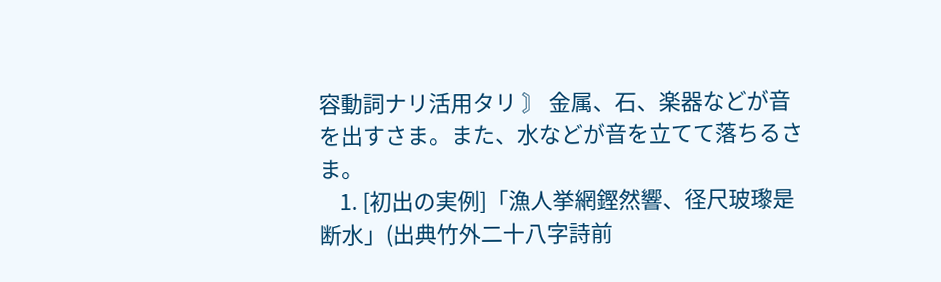容動詞ナリ活用タリ 〙 金属、石、楽器などが音を出すさま。また、水などが音を立てて落ちるさま。
    1. [初出の実例]「漁人挙網鏗然響、径尺玻瓈是断水」(出典竹外二十八字詩前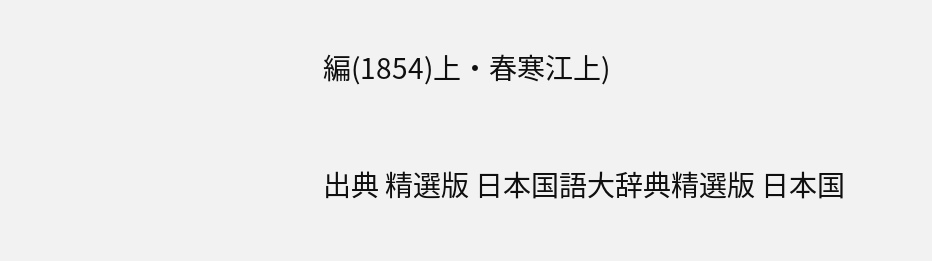編(1854)上・春寒江上)

出典 精選版 日本国語大辞典精選版 日本国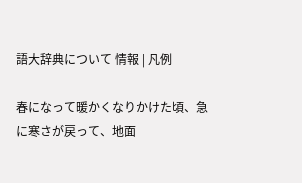語大辞典について 情報 | 凡例

春になって暖かくなりかけた頃、急に寒さが戻って、地面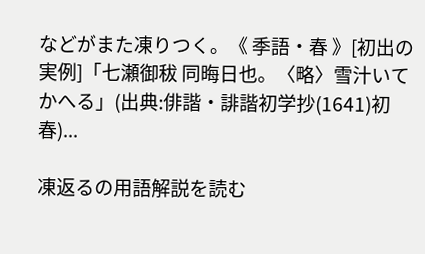などがまた凍りつく。《 季語・春 》[初出の実例]「七瀬御秡 同晦日也。〈略〉雪汁いてかへる」(出典:俳諧・誹諧初学抄(1641)初春)...

凍返るの用語解説を読む